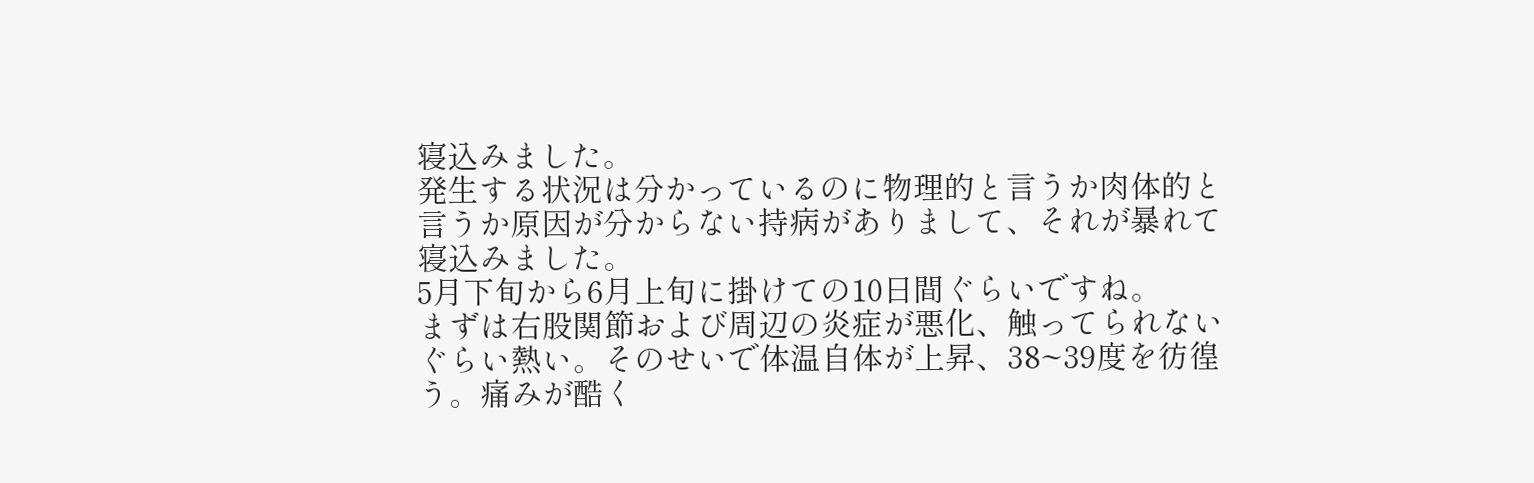寝込みました。
発生する状況は分かっているのに物理的と言うか肉体的と言うか原因が分からない持病がありまして、それが暴れて寝込みました。
5月下旬から6月上旬に掛けての10日間ぐらいですね。
まずは右股関節および周辺の炎症が悪化、触ってられないぐらい熱い。そのせいで体温自体が上昇、38~39度を彷徨う。痛みが酷く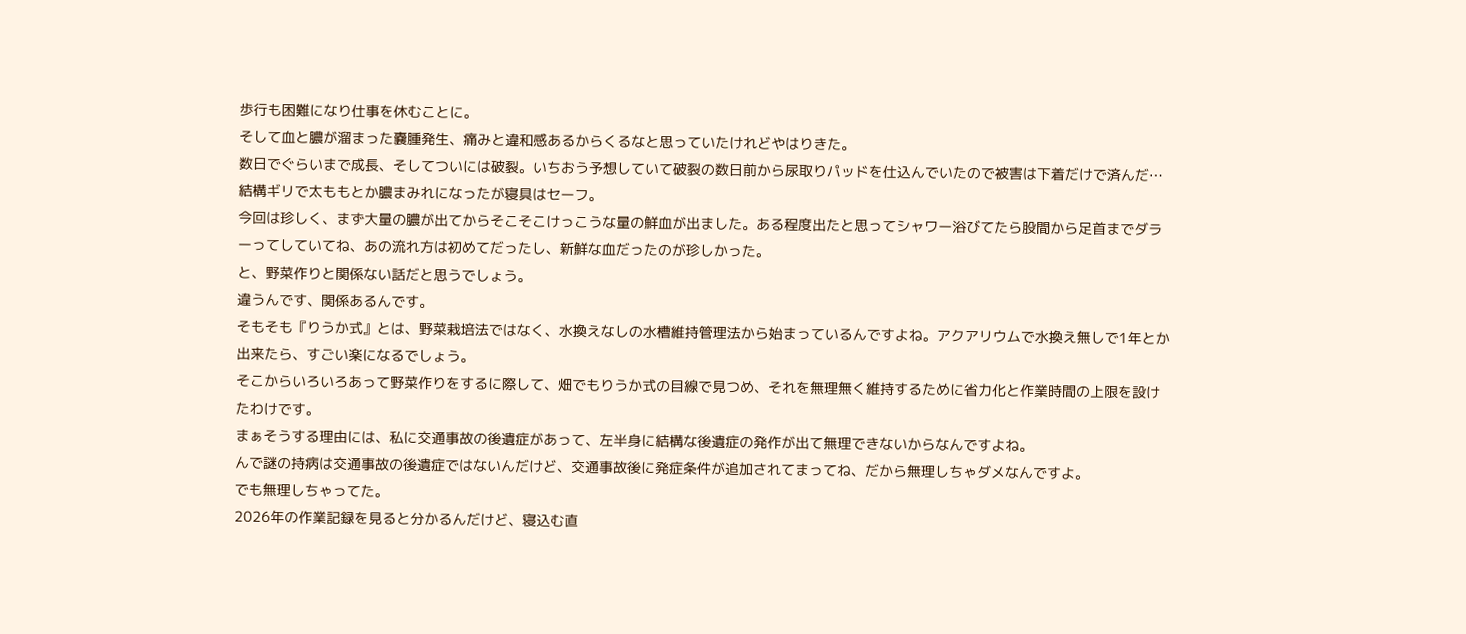歩行も困難になり仕事を休むことに。
そして血と膿が溜まった嚢腫発生、痛みと違和感あるからくるなと思っていたけれどやはりきた。
数日でぐらいまで成長、そしてついには破裂。いちおう予想していて破裂の数日前から尿取りパッドを仕込んでいたので被害は下着だけで済んだ…結構ギリで太ももとか膿まみれになったが寝具はセーフ。
今回は珍しく、まず大量の膿が出てからそこそこけっこうな量の鮮血が出ました。ある程度出たと思ってシャワー浴びてたら股間から足首までダラーってしていてね、あの流れ方は初めてだったし、新鮮な血だったのが珍しかった。
と、野菜作りと関係ない話だと思うでしょう。
違うんです、関係あるんです。
そもそも『りうか式』とは、野菜栽培法ではなく、水換えなしの水槽維持管理法から始まっているんですよね。アクアリウムで水換え無しで1年とか出来たら、すごい楽になるでしょう。
そこからいろいろあって野菜作りをするに際して、畑でもりうか式の目線で見つめ、それを無理無く維持するために省力化と作業時間の上限を設けたわけです。
まぁそうする理由には、私に交通事故の後遺症があって、左半身に結構な後遺症の発作が出て無理できないからなんですよね。
んで謎の持病は交通事故の後遺症ではないんだけど、交通事故後に発症条件が追加されてまってね、だから無理しちゃダメなんですよ。
でも無理しちゃってた。
2026年の作業記録を見ると分かるんだけど、寝込む直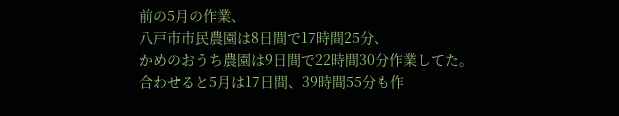前の5月の作業、
八戸市市民農園は8日間で17時間25分、
かめのおうち農園は9日間で22時間30分作業してた。
合わせると5月は17日間、39時間55分も作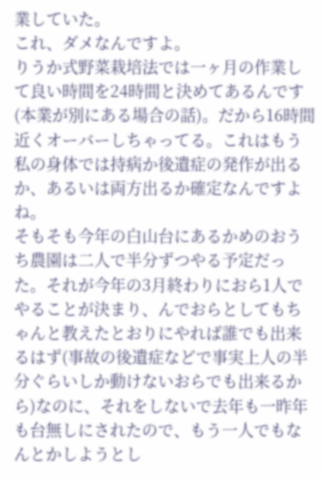業していた。
これ、ダメなんですよ。
りうか式野菜栽培法では一ヶ月の作業して良い時間を24時間と決めてあるんです(本業が別にある場合の話)。だから16時間近くオーバーしちゃってる。これはもう私の身体では持病か後遺症の発作が出るか、あるいは両方出るか確定なんですよね。
そもそも今年の白山台にあるかめのおうち農園は二人で半分ずつやる予定だった。それが今年の3月終わりにおら1人でやることが決まり、んでおらとしてもちゃんと教えたとおりにやれば誰でも出来るはず(事故の後遺症などで事実上人の半分ぐらいしか動けないおらでも出来るから)なのに、それをしないで去年も一昨年も台無しにされたので、もう一人でもなんとかしようとし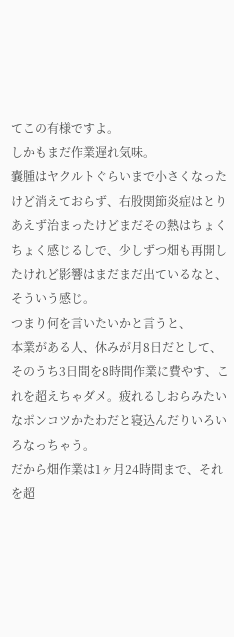てこの有様ですよ。
しかもまだ作業遅れ気味。
嚢腫はヤクルトぐらいまで小さくなったけど消えておらず、右股関節炎症はとりあえず治まったけどまだその熱はちょくちょく感じるしで、少しずつ畑も再開したけれど影響はまだまだ出ているなと、そういう感じ。
つまり何を言いたいかと言うと、
本業がある人、休みが月8日だとして、そのうち3日間を8時間作業に費やす、これを超えちゃダメ。疲れるしおらみたいなポンコツかたわだと寝込んだりいろいろなっちゃう。
だから畑作業は1ヶ月24時間まで、それを超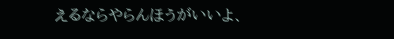えるならやらんほうがいいよ、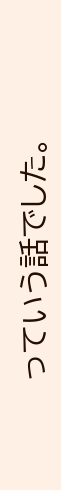っていう話でした。